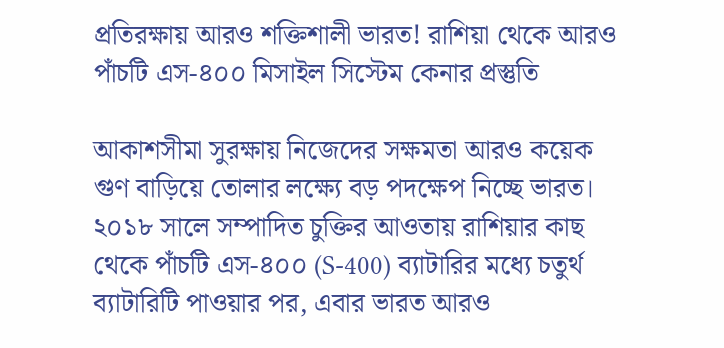প্রতিরক্ষায় আরও শক্তিশালী ভারত! রাশিয়া থেকে আরও পাঁচটি এস-৪০০ মিসাইল সিস্টেম কেনার প্রস্তুতি

আকাশসীমা সুরক্ষায় নিজেদের সক্ষমতা আরও কয়েক গুণ বাড়িয়ে তোলার লক্ষ্যে বড় পদক্ষেপ নিচ্ছে ভারত। ২০১৮ সালে সম্পাদিত চুক্তির আওতায় রাশিয়ার কাছ থেকে পাঁচটি এস-৪০০ (S-400) ব্যাটারির মধ্যে চতুর্থ ব্যাটারিটি পাওয়ার পর, এবার ভারত আরও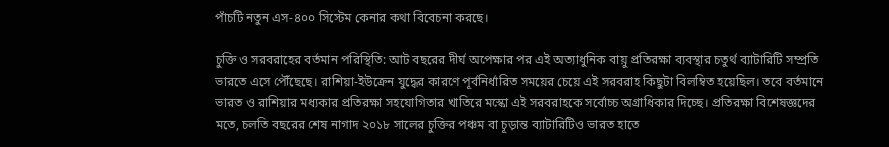পাঁচটি নতুন এস-৪০০ সিস্টেম কেনার কথা বিবেচনা করছে।

চুক্তি ও সরবরাহের বর্তমান পরিস্থিতি: আট বছরের দীর্ঘ অপেক্ষার পর এই অত্যাধুনিক বায়ু প্রতিরক্ষা ব্যবস্থার চতুর্থ ব্যাটারিটি সম্প্রতি ভারতে এসে পৌঁছেছে। রাশিয়া-ইউক্রেন যুদ্ধের কারণে পূর্বনির্ধারিত সময়ের চেয়ে এই সরবরাহ কিছুটা বিলম্বিত হয়েছিল। তবে বর্তমানে ভারত ও রাশিয়ার মধ্যকার প্রতিরক্ষা সহযোগিতার খাতিরে মস্কো এই সরবরাহকে সর্বোচ্চ অগ্রাধিকার দিচ্ছে। প্রতিরক্ষা বিশেষজ্ঞদের মতে, চলতি বছরের শেষ নাগাদ ২০১৮ সালের চুক্তির পঞ্চম বা চূড়ান্ত ব্যাটারিটিও ভারত হাতে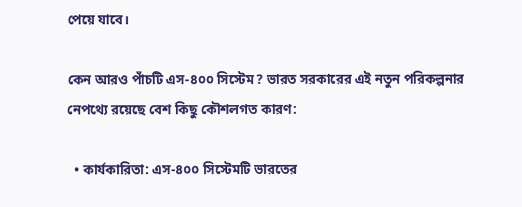পেয়ে যাবে।

কেন আরও পাঁচটি এস-৪০০ সিস্টেম? ভারত সরকারের এই নতুন পরিকল্পনার নেপথ্যে রয়েছে বেশ কিছু কৌশলগত কারণ:

  • কার্যকারিতা: এস-৪০০ সিস্টেমটি ভারতের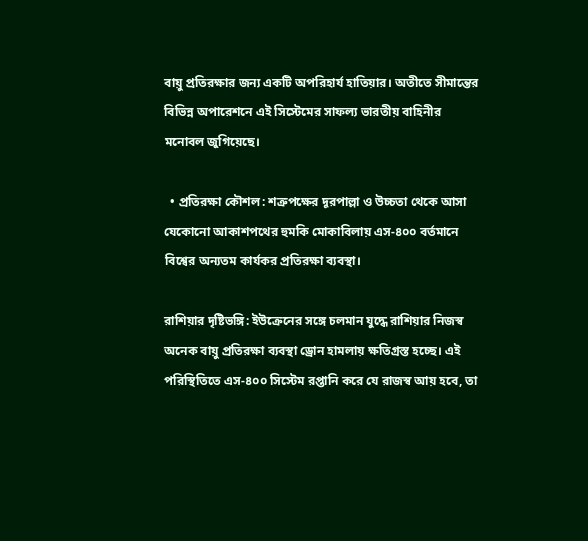বায়ু প্রতিরক্ষার জন্য একটি অপরিহার্য হাতিয়ার। অতীতে সীমান্তের বিভিন্ন অপারেশনে এই সিস্টেমের সাফল্য ভারতীয় বাহিনীর মনোবল জুগিয়েছে।

  • প্রতিরক্ষা কৌশল: শত্রুপক্ষের দূরপাল্লা ও উচ্চতা থেকে আসা যেকোনো আকাশপথের হুমকি মোকাবিলায় এস-৪০০ বর্তমানে বিশ্বের অন্যতম কার্যকর প্রতিরক্ষা ব্যবস্থা।

রাশিয়ার দৃষ্টিভঙ্গি: ইউক্রেনের সঙ্গে চলমান যুদ্ধে রাশিয়ার নিজস্ব অনেক বায়ু প্রতিরক্ষা ব্যবস্থা ড্রোন হামলায় ক্ষতিগ্রস্ত হচ্ছে। এই পরিস্থিতিতে এস-৪০০ সিস্টেম রপ্তানি করে যে রাজস্ব আয় হবে, তা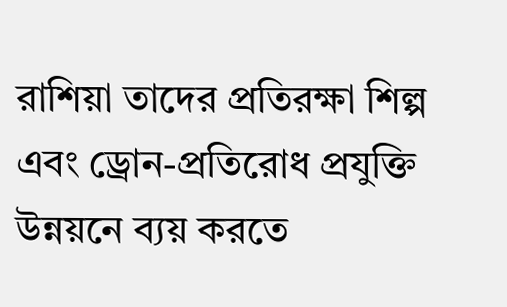রাশিয়া তাদের প্রতিরক্ষা শিল্প এবং ড্রোন-প্রতিরোধ প্রযুক্তি উন্নয়নে ব্যয় করতে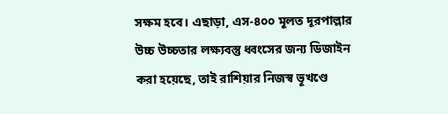সক্ষম হবে। এছাড়া, এস-৪০০ মূলত দূরপাল্লার উচ্চ উচ্চতার লক্ষ্যবস্তু ধ্বংসের জন্য ডিজাইন করা হয়েছে, তাই রাশিয়ার নিজস্ব ভূখণ্ডে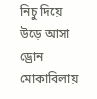নিচু দিয়ে উড়ে আসা ড্রোন মোকাবিলায়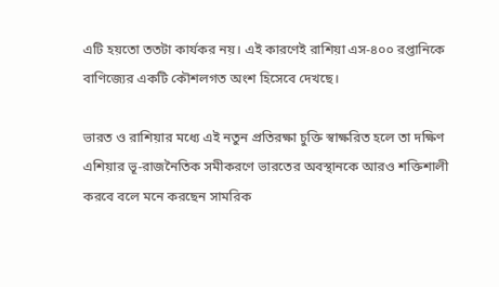এটি হয়তো ততটা কার্যকর নয়। এই কারণেই রাশিয়া এস-৪০০ রপ্তানিকে বাণিজ্যের একটি কৌশলগত অংশ হিসেবে দেখছে।

ভারত ও রাশিয়ার মধ্যে এই নতুন প্রতিরক্ষা চুক্তি স্বাক্ষরিত হলে তা দক্ষিণ এশিয়ার ভূ-রাজনৈতিক সমীকরণে ভারতের অবস্থানকে আরও শক্তিশালী করবে বলে মনে করছেন সামরিক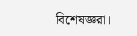বিশেষজ্ঞরা।